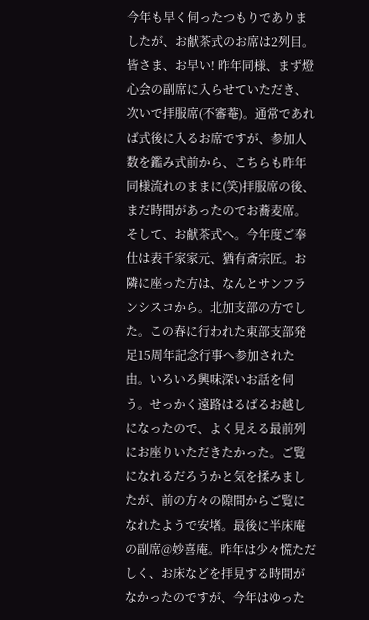今年も早く伺ったつもりでありましたが、お献茶式のお席は2列目。皆さま、お早い! 昨年同様、まず燈心会の副席に入らせていただき、次いで拝服席(不審菴)。通常であれば式後に入るお席ですが、参加人数を鑑み式前から、こちらも昨年同様流れのままに(笑)拝服席の後、まだ時間があったのでお蕎麦席。そして、お献茶式へ。今年度ご奉仕は表千家家元、猶有斎宗匠。お隣に座った方は、なんとサンフランシスコから。北加支部の方でした。この春に行われた東部支部発足15周年記念行事へ参加された由。いろいろ興味深いお話を伺う。せっかく遠路はるばるお越しになったので、よく見える最前列にお座りいただきたかった。ご覧になれるだろうかと気を揉みましたが、前の方々の隙間からご覧になれたようで安堵。最後に半床庵の副席@妙喜庵。昨年は少々慌ただしく、お床などを拝見する時間がなかったのですが、今年はゆった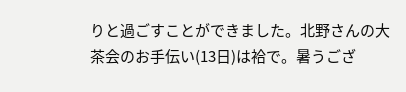りと過ごすことができました。北野さんの大茶会のお手伝い(13日)は袷で。暑うござ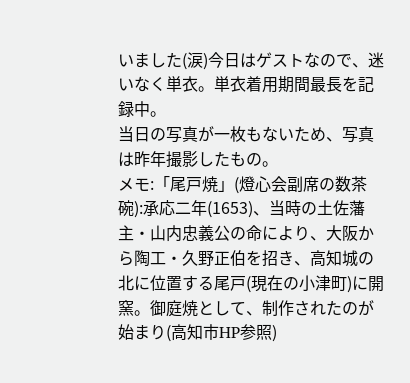いました(涙)今日はゲストなので、迷いなく単衣。単衣着用期間最長を記録中。
当日の写真が一枚もないため、写真は昨年撮影したもの。
メモ:「尾戸焼」(燈心会副席の数茶碗):承応二年(1653)、当時の土佐藩主・山内忠義公の命により、大阪から陶工・久野正伯を招き、高知城の北に位置する尾戸(現在の小津町)に開窯。御庭焼として、制作されたのが始まり(高知市HP参照)